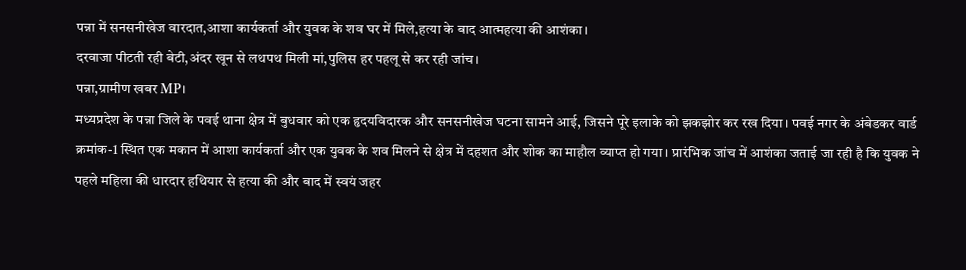पन्ना में सनसनीखेज वारदात,आशा कार्यकर्ता और युवक के शव घर में मिले,हत्या के बाद आत्महत्या की आशंका।
दरवाजा पीटती रही बेटी,अंदर खून से लथपथ मिली मां,पुलिस हर पहलू से कर रही जांच।
पन्ना,ग्रामीण खबर MP।
मध्यप्रदेश के पन्ना जिले के पवई थाना क्षेत्र में बुधवार को एक हृदयविदारक और सनसनीखेज घटना सामने आई, जिसने पूरे इलाके को झकझोर कर रख दिया। पवई नगर के अंबेडकर वार्ड क्रमांक-1 स्थित एक मकान में आशा कार्यकर्ता और एक युवक के शव मिलने से क्षेत्र में दहशत और शोक का माहौल व्याप्त हो गया। प्रारंभिक जांच में आशंका जताई जा रही है कि युवक ने पहले महिला की धारदार हथियार से हत्या की और बाद में स्वयं जहर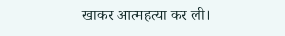खाकर आत्महत्या कर ली।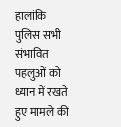हालांकि पुलिस सभी संभावित पहलुओं को ध्यान में रखते हुए मामले की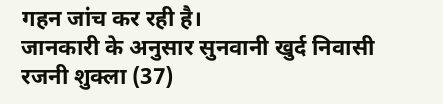गहन जांच कर रही है।
जानकारी के अनुसार सुनवानी खुर्द निवासी रजनी शुक्ला (37)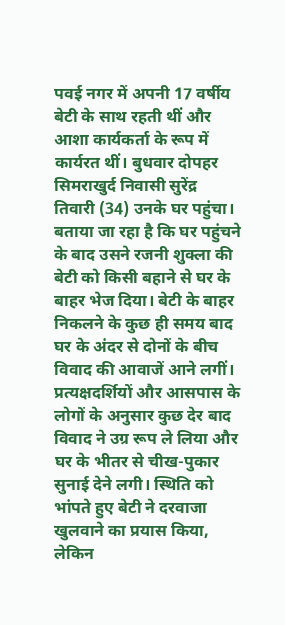पवई नगर में अपनी 17 वर्षीय बेटी के साथ रहती थीं और आशा कार्यकर्ता के रूप में कार्यरत थीं। बुधवार दोपहर सिमराखुर्द निवासी सुरेंद्र तिवारी (34) उनके घर पहुंचा। बताया जा रहा है कि घर पहुंचने के बाद उसने रजनी शुक्ला की बेटी को किसी बहाने से घर के बाहर भेज दिया। बेटी के बाहर निकलने के कुछ ही समय बाद घर के अंदर से दोनों के बीच विवाद की आवाजें आने लगीं।
प्रत्यक्षदर्शियों और आसपास के लोगों के अनुसार कुछ देर बाद विवाद ने उग्र रूप ले लिया और घर के भीतर से चीख-पुकार सुनाई देने लगी। स्थिति को भांपते हुए बेटी ने दरवाजा खुलवाने का प्रयास किया, लेकिन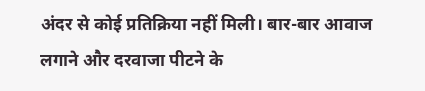अंदर से कोई प्रतिक्रिया नहीं मिली। बार-बार आवाज लगाने और दरवाजा पीटने के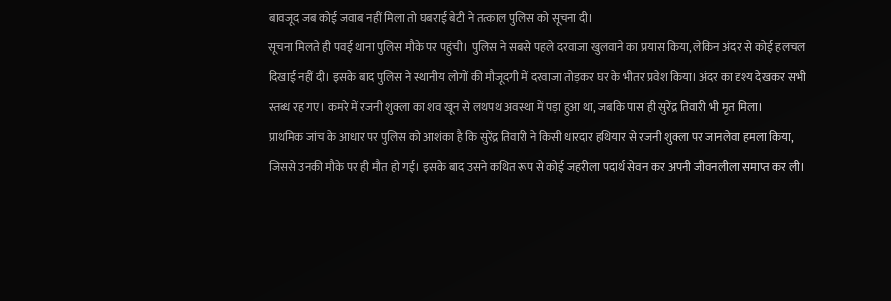बावजूद जब कोई जवाब नहीं मिला तो घबराई बेटी ने तत्काल पुलिस को सूचना दी।
सूचना मिलते ही पवई थाना पुलिस मौके पर पहुंची। पुलिस ने सबसे पहले दरवाजा खुलवाने का प्रयास किया, लेकिन अंदर से कोई हलचल दिखाई नहीं दी। इसके बाद पुलिस ने स्थानीय लोगों की मौजूदगी में दरवाजा तोड़कर घर के भीतर प्रवेश किया। अंदर का दृश्य देखकर सभी स्तब्ध रह गए। कमरे में रजनी शुक्ला का शव खून से लथपथ अवस्था में पड़ा हुआ था, जबकि पास ही सुरेंद्र तिवारी भी मृत मिला।
प्राथमिक जांच के आधार पर पुलिस को आशंका है कि सुरेंद्र तिवारी ने किसी धारदार हथियार से रजनी शुक्ला पर जानलेवा हमला किया, जिससे उनकी मौके पर ही मौत हो गई। इसके बाद उसने कथित रूप से कोई जहरीला पदार्थ सेवन कर अपनी जीवनलीला समाप्त कर ली।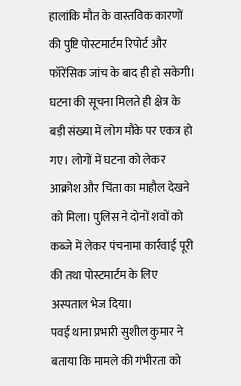हालांकि मौत के वास्तविक कारणों की पुष्टि पोस्टमार्टम रिपोर्ट और फॉरेंसिक जांच के बाद ही हो सकेगी।
घटना की सूचना मिलते ही क्षेत्र के बड़ी संख्या में लोग मौके पर एकत्र हो गए। लोगों में घटना को लेकर आक्रोश और चिंता का माहौल देखने को मिला। पुलिस ने दोनों शवों को कब्जे में लेकर पंचनामा कार्रवाई पूरी की तथा पोस्टमार्टम के लिए अस्पताल भेज दिया।
पवई थाना प्रभारी सुशील कुमार ने बताया कि मामले की गंभीरता को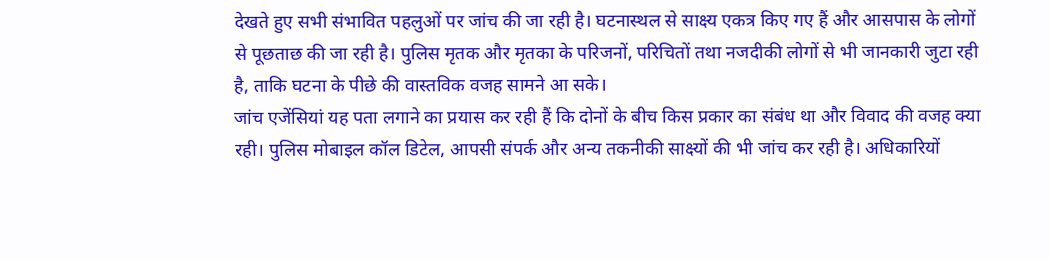देखते हुए सभी संभावित पहलुओं पर जांच की जा रही है। घटनास्थल से साक्ष्य एकत्र किए गए हैं और आसपास के लोगों से पूछताछ की जा रही है। पुलिस मृतक और मृतका के परिजनों, परिचितों तथा नजदीकी लोगों से भी जानकारी जुटा रही है, ताकि घटना के पीछे की वास्तविक वजह सामने आ सके।
जांच एजेंसियां यह पता लगाने का प्रयास कर रही हैं कि दोनों के बीच किस प्रकार का संबंध था और विवाद की वजह क्या रही। पुलिस मोबाइल कॉल डिटेल, आपसी संपर्क और अन्य तकनीकी साक्ष्यों की भी जांच कर रही है। अधिकारियों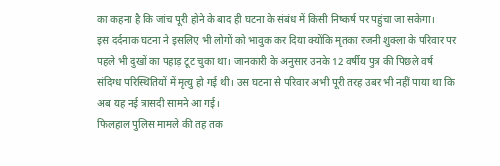का कहना है कि जांच पूरी होने के बाद ही घटना के संबंध में किसी निष्कर्ष पर पहुंचा जा सकेगा।
इस दर्दनाक घटना ने इसलिए भी लोगों को भावुक कर दिया क्योंकि मृतका रजनी शुक्ला के परिवार पर पहले भी दुखों का पहाड़ टूट चुका था। जानकारी के अनुसार उनके 12 वर्षीय पुत्र की पिछले वर्ष संदिग्ध परिस्थितियों में मृत्यु हो गई थी। उस घटना से परिवार अभी पूरी तरह उबर भी नहीं पाया था कि अब यह नई त्रासदी सामने आ गई।
फिलहाल पुलिस मामले की तह तक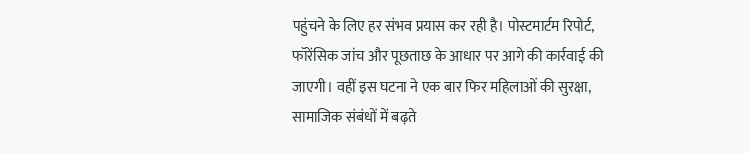पहुंचने के लिए हर संभव प्रयास कर रही है। पोस्टमार्टम रिपोर्ट, फॉरेंसिक जांच और पूछताछ के आधार पर आगे की कार्रवाई की जाएगी। वहीं इस घटना ने एक बार फिर महिलाओं की सुरक्षा, सामाजिक संबंधों में बढ़ते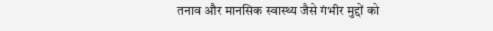तनाव और मानसिक स्वास्थ्य जैसे गंभीर मुद्दों को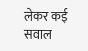लेकर कई सवाल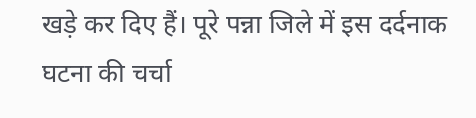खड़े कर दिए हैं। पूरे पन्ना जिले में इस दर्दनाक घटना की चर्चा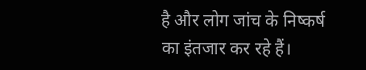है और लोग जांच के निष्कर्ष का इंतजार कर रहे हैं।